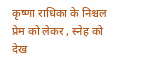कृष्णा राधिका के निश्चल प्रेम को लेकर , स्नेह को देख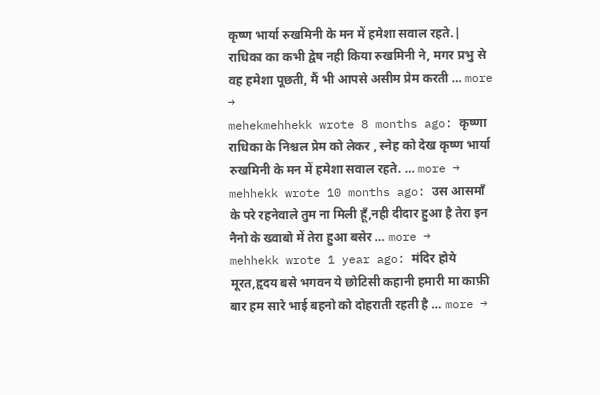कृष्ण भार्या रुखमिनी के मन में हमेशा सवाल रहते.| राधिका का कभी द्वेष नही किया रुखमिनी ने, मगर प्रभु से वह हमेशा पूछती, मैं भी आपसे असीम प्रेम करती … more →
mehekmehhekk wrote 8 months ago: कृष्णा राधिका के निश्चल प्रेम को लेकर , स्नेह को देख कृष्ण भार्या रुखमिनी के मन में हमेशा सवाल रहते. … more →
mehhekk wrote 10 months ago: उस आसमाँ के परे रहनेवाले तुम ना मिली हूँ,नही दीदार हुआ है तेरा इन नैनो के ख्वाबो में तेरा हुआ बसेर … more →
mehhekk wrote 1 year ago: मंदिर होये मूरत,हृदय बसे भगवन ये छोटिसी कहानी हमारी मा काफ़ी बार हम सारे भाई बहनो को दोहराती रहती है … more →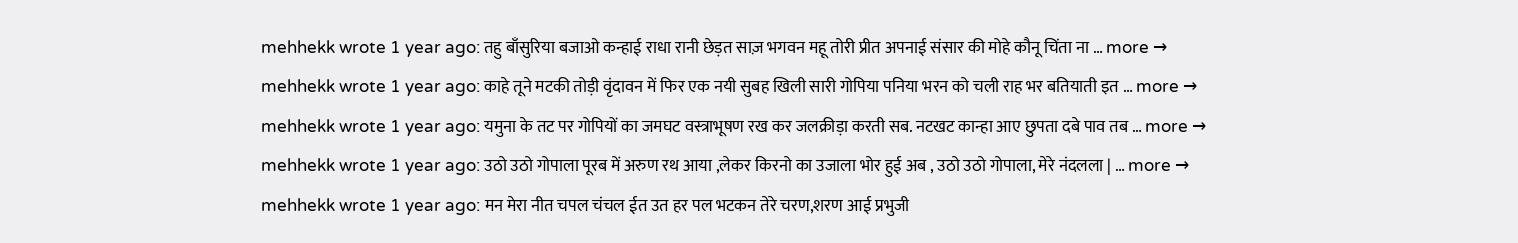mehhekk wrote 1 year ago: तहु बाँसुरिया बजाओ कन्हाई राधा रानी छेड़त साज़ भगवन महू तोरी प्रीत अपनाई संसार की मोहे कौनू चिंता ना … more →
mehhekk wrote 1 year ago: काहे तूने मटकी तोड़ी वृंदावन में फिर एक नयी सुबह खिली सारी गोपिया पनिया भरन को चली राह भर बतियाती इत … more →
mehhekk wrote 1 year ago: यमुना के तट पर गोपियों का जमघट वस्त्राभूषण रख कर जलक्रीड़ा करती सब. नटखट कान्हा आए छुपता दबे पाव तब … more →
mehhekk wrote 1 year ago: उठो उठो गोपाला पूरब में अरुण रथ आया ,लेकर किरनो का उजाला भोर हुई अब , उठो उठो गोपाला, मेरे नंदलला | … more →
mehhekk wrote 1 year ago: मन मेरा नीत चपल चंचल ईत उत हर पल भटकन तेरे चरण,शरण आई प्रभुजी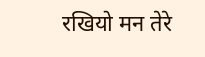रखियो मन तेरे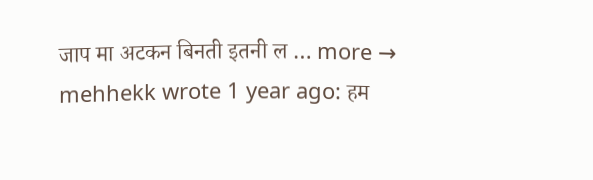जाप मा अटकन बिनती इतनी ल … more →
mehhekk wrote 1 year ago: हम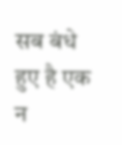सब बंधे हुए है एक न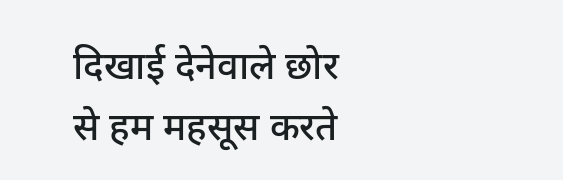दिखाई देनेवाले छोर से हम महसूस करते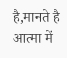है,मानते है आत्मा में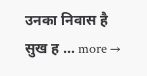उनका निवास है सुख ह … more →